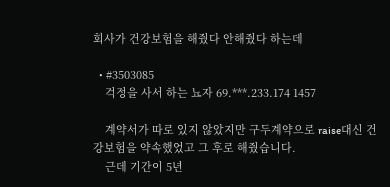회사가 건강보험을 해줬다 안해줬다 하는데

  • #3503085
    걱정을 사서 하는 뇨자 69.***.233.174 1457

    계약서가 따로 있지 않았지만 구두계약으로 raise대신 건강보험을 약속했었고 그 후로 해줬습니다.
    근데 기간이 5년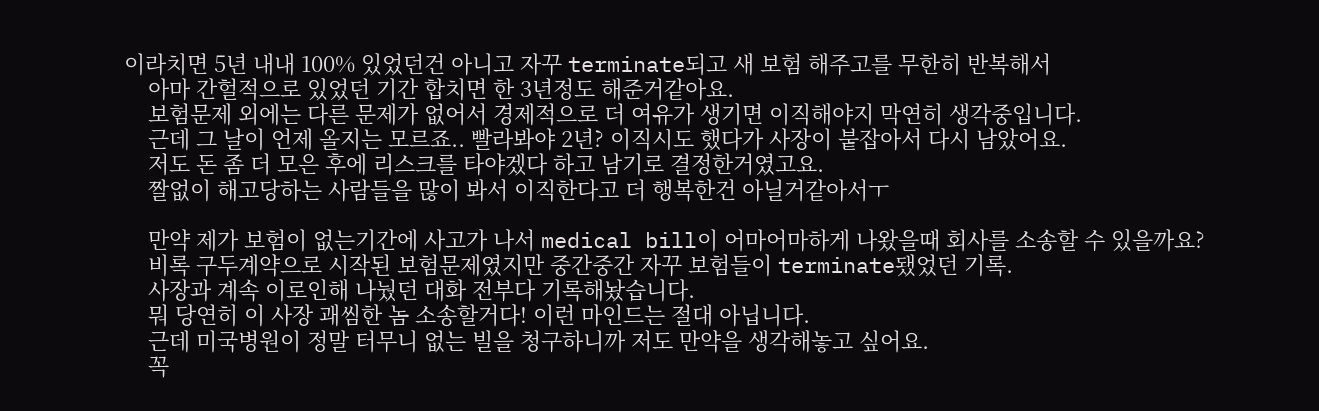이라치면 5년 내내 100% 있었던건 아니고 자꾸 terminate되고 새 보험 해주고를 무한히 반복해서
    아마 간헐적으로 있었던 기간 합치면 한 3년정도 해준거같아요.
    보험문제 외에는 다른 문제가 없어서 경제적으로 더 여유가 생기면 이직해야지 막연히 생각중입니다.
    근데 그 날이 언제 올지는 모르죠.. 빨라봐야 2년? 이직시도 했다가 사장이 붙잡아서 다시 남았어요.
    저도 돈 좀 더 모은 후에 리스크를 타야겠다 하고 남기로 결정한거였고요.
    짤없이 해고당하는 사람들을 많이 봐서 이직한다고 더 행복한건 아닐거같아서ㅜ

    만약 제가 보험이 없는기간에 사고가 나서 medical bill이 어마어마하게 나왔을때 회사를 소송할 수 있을까요?
    비록 구두계약으로 시작된 보험문제였지만 중간중간 자꾸 보험들이 terminate됐었던 기록.
    사장과 계속 이로인해 나눴던 대화 전부다 기록해놨습니다.
    뭐 당연히 이 사장 괘씸한 놈 소송할거다! 이런 마인드는 절대 아닙니다.
    근데 미국병원이 정말 터무니 없는 빌을 청구하니까 저도 만약을 생각해놓고 싶어요.
    꼭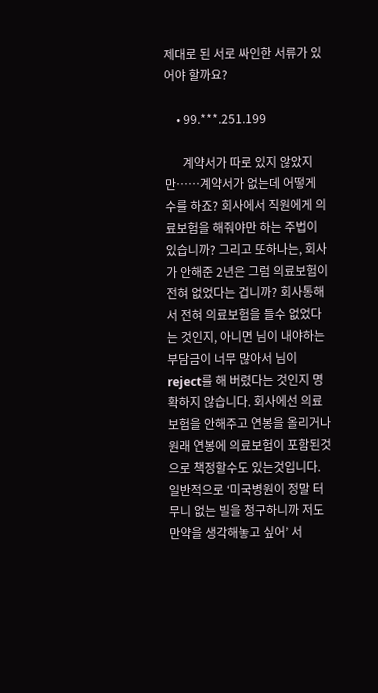제대로 된 서로 싸인한 서류가 있어야 할까요?

    • 99.***.251.199

      계약서가 따로 있지 않았지만……계약서가 없는데 어떻게 수를 하죠? 회사에서 직원에게 의료보험을 해줘야만 하는 주법이 있습니까? 그리고 또하나는, 회사가 안해준 2년은 그럼 의료보험이 전혀 없었다는 겁니까? 회사통해서 전혀 의료보험을 들수 없었다는 것인지, 아니면 님이 내야하는 부담금이 너무 많아서 님이 reject를 해 버렸다는 것인지 명확하지 않습니다. 회사에선 의료보험을 안해주고 연봉을 올리거나 원래 연봉에 의료보험이 포함된것으로 책정할수도 있는것입니다. 일반적으로 ‘미국병원이 정말 터무니 없는 빌을 청구하니까 저도 만약을 생각해놓고 싶어’ 서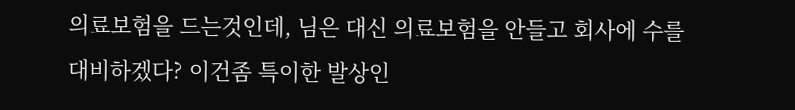의료보험을 드는것인데, 님은 대신 의료보험을 안들고 회사에 수를 대비하겠다? 이건좀 특이한 발상인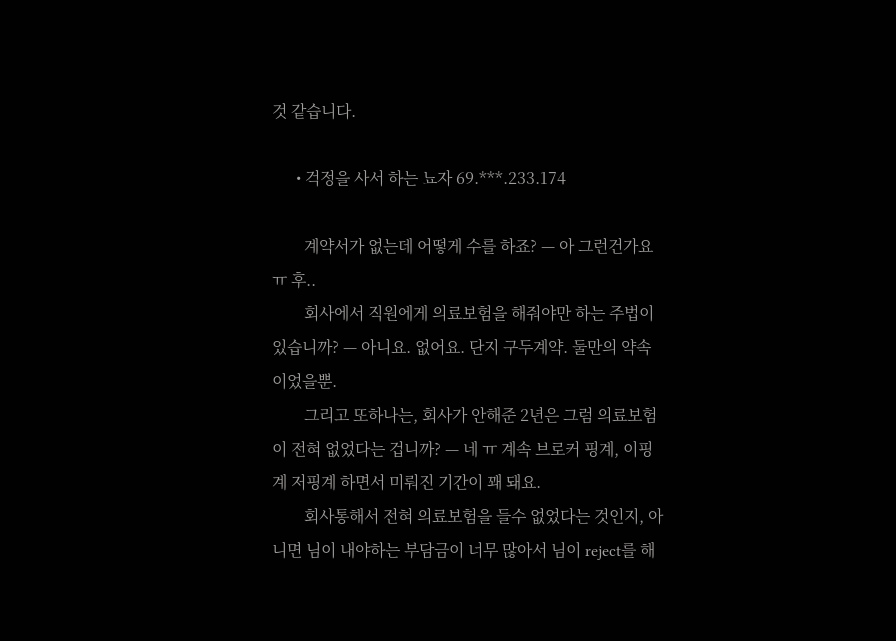것 같습니다.

      • 걱정을 사서 하는 뇨자 69.***.233.174

        계약서가 없는데 어떻게 수를 하죠? — 아 그런건가요ㅠ 후..
        회사에서 직원에게 의료보험을 해줘야만 하는 주법이 있습니까? — 아니요. 없어요. 단지 구두계약. 둘만의 약속이었을뿐.
        그리고 또하나는, 회사가 안해준 2년은 그럼 의료보험이 전혀 없었다는 겁니까? — 네 ㅠ 계속 브로커 핑계, 이핑계 저핑계 하면서 미뤄진 기간이 꽤 돼요.
        회사통해서 전혀 의료보험을 들수 없었다는 것인지, 아니면 님이 내야하는 부담금이 너무 많아서 님이 reject를 해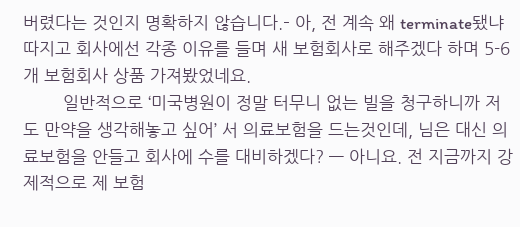버렸다는 것인지 명확하지 않습니다.– 아, 전 계속 왜 terminate됐냐 따지고 회사에선 각종 이유를 들며 새 보험회사로 해주겠다 하며 5-6개 보험회사 상품 가져봤었네요.
        일반적으로 ‘미국병원이 정말 터무니 없는 빌을 청구하니까 저도 만약을 생각해놓고 싶어’ 서 의료보험을 드는것인데, 님은 대신 의료보험을 안들고 회사에 수를 대비하겠다? — 아니요. 전 지금까지 강제적으로 제 보험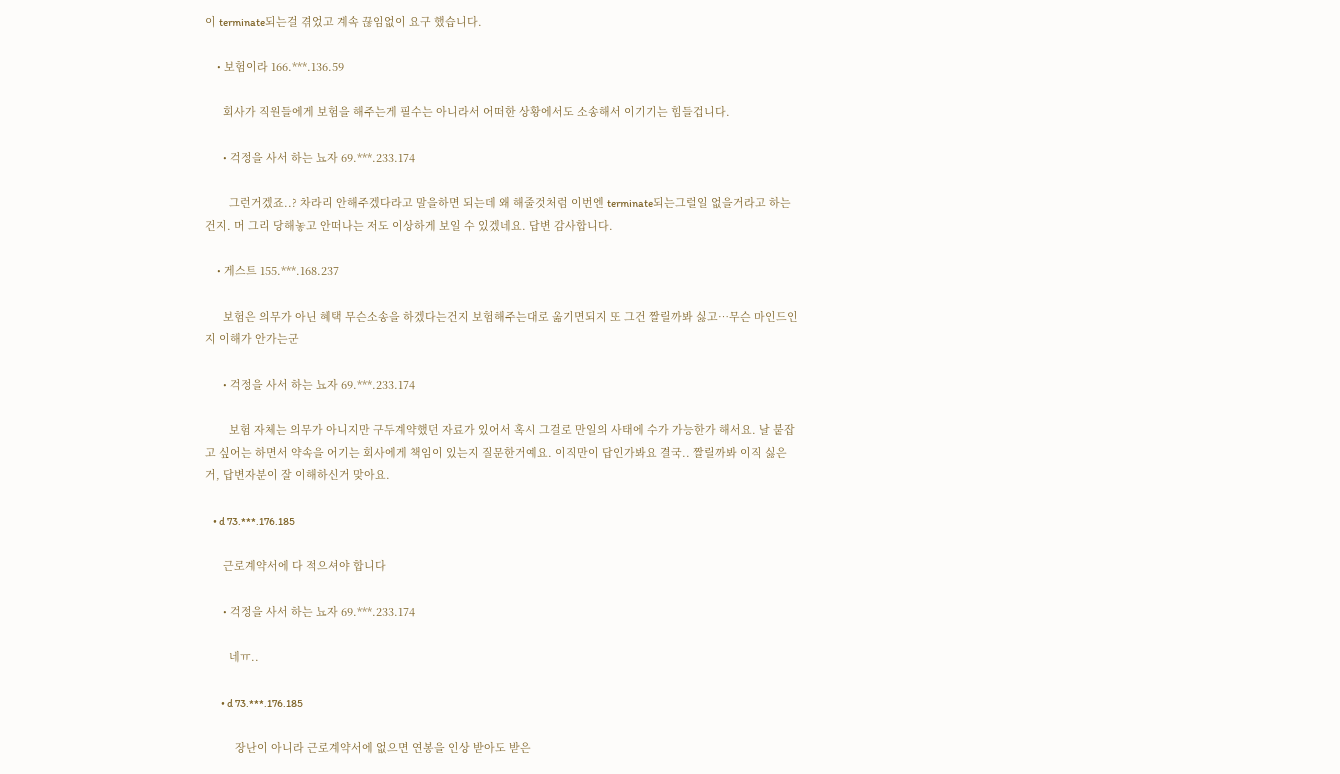이 terminate되는걸 겪었고 계속 끊임없이 요구 했습니다.

    • 보험이라 166.***.136.59

      회사가 직원들에게 보험을 해주는게 필수는 아니라서 어떠한 상황에서도 소송해서 이기기는 힘들겁니다.

      • 걱정을 사서 하는 뇨자 69.***.233.174

        그런거겠죠..? 차라리 안해주겠다라고 말을하면 되는데 왜 해줄것처럼 이번엔 terminate되는그럴일 없을거라고 하는건지. 머 그리 당해놓고 안떠나는 저도 이상하게 보일 수 있겠네요. 답변 감사합니다.

    • 게스트 155.***.168.237

      보험은 의무가 아닌 혜택 무슨소송을 하겠다는건지 보험해주는대로 옮기면되지 또 그건 짤릴까봐 싫고…무슨 마인드인지 이해가 안가는군

      • 걱정을 사서 하는 뇨자 69.***.233.174

        보험 자체는 의무가 아니지만 구두계약했던 자료가 있어서 혹시 그걸로 만일의 사태에 수가 가능한가 해서요. 날 붙잡고 싶어는 하면서 약속을 어기는 회사에게 책임이 있는지 질문한거예요. 이직만이 답인가봐요 결국.. 짤릴까봐 이직 싫은거, 답변자분이 잘 이해하신거 맞아요.

    • d 73.***.176.185

      근로계약서에 다 적으셔야 합니다

      • 걱정을 사서 하는 뇨자 69.***.233.174

        네ㅠ..

        • d 73.***.176.185

          장난이 아니라 근로계약서에 없으면 연봉을 인상 받아도 받은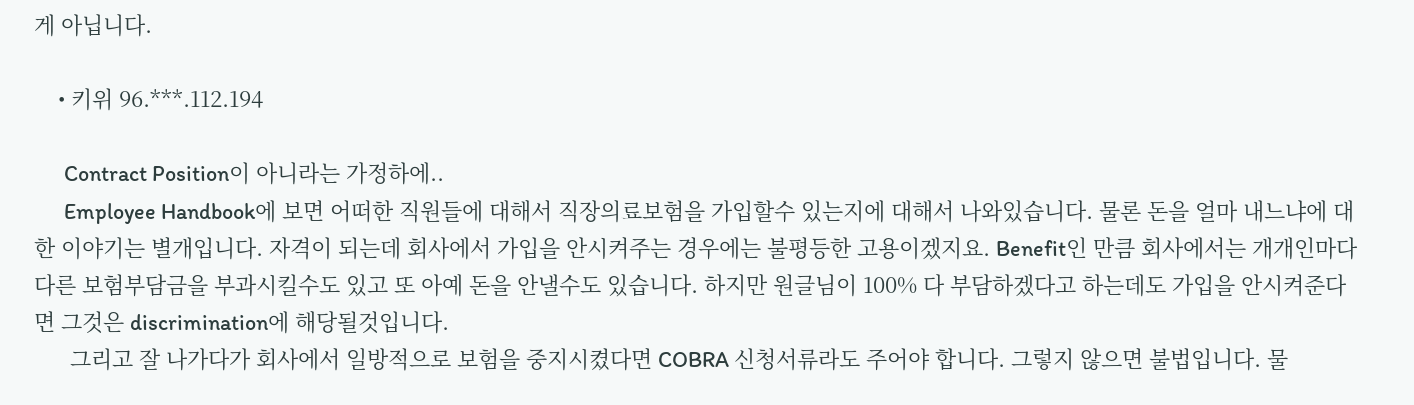게 아닙니다.

    • 키위 96.***.112.194

      Contract Position이 아니라는 가정하에..
      Employee Handbook에 보면 어떠한 직원들에 대해서 직장의료보험을 가입할수 있는지에 대해서 나와있습니다. 물론 돈을 얼마 내느냐에 대한 이야기는 별개입니다. 자격이 되는데 회사에서 가입을 안시켜주는 경우에는 불평등한 고용이겠지요. Benefit인 만큼 회사에서는 개개인마다 다른 보험부담금을 부과시킬수도 있고 또 아예 돈을 안낼수도 있습니다. 하지만 원글님이 100% 다 부담하겠다고 하는데도 가입을 안시켜준다면 그것은 discrimination에 해당될것입니다.
      그리고 잘 나가다가 회사에서 일방적으로 보험을 중지시켰다면 COBRA 신청서류라도 주어야 합니다. 그렇지 않으면 불법입니다. 물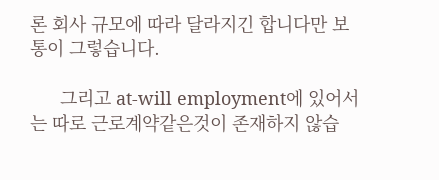론 회사 규모에 따라 달라지긴 합니다만 보통이 그렇습니다.

      그리고 at-will employment에 있어서는 따로 근로계약같은것이 존재하지 않습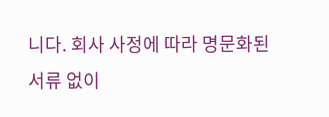니다. 회사 사정에 따라 명문화된 서류 없이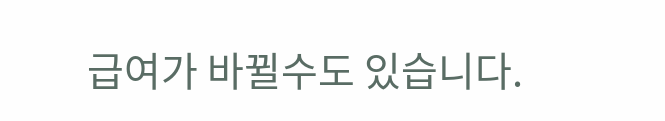급여가 바뀔수도 있습니다.